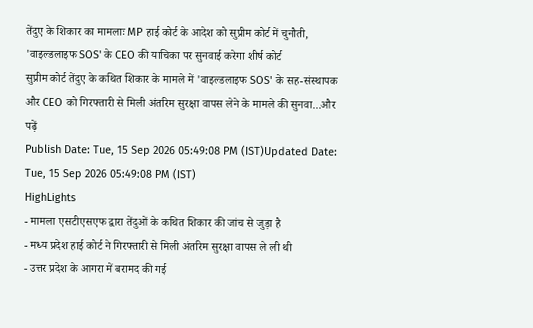तेंदुए के शिकार का मामलाः MP हाई कोर्ट के आदेश को सुप्रीम कोर्ट में चुनौती, 'वाइल्डलाइफ SOS' के CEO की याचिका पर सुनवाई करेगा शीर्ष कोर्ट
सुप्रीम कोर्ट तेंदुए के कथित शिकार के मामले में 'वाइल्डलाइफ SOS' के सह-संस्थापक और CEO को गिरफ्तारी से मिली अंतरिम सुरक्षा वापस लेने के मामले की सुनवा...और पढ़ें
Publish Date: Tue, 15 Sep 2026 05:49:08 PM (IST)Updated Date: Tue, 15 Sep 2026 05:49:08 PM (IST)
HighLights
- मामला एसटीएसएफ द्वारा तेंदुओं के कथित शिकार की जांच से जुड़ा है
- मध्य प्रदेश हाई कोर्ट ने गिरफ्तारी से मिली अंतरिम सुरक्षा वापस ले ली थी
- उत्तर प्रदेश के आगरा में बरामद की गई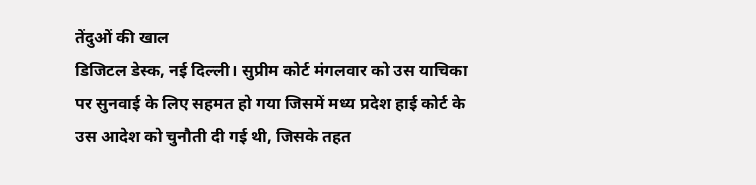तेंदुओं की खाल
डिजिटल डेस्क, नई दिल्ली। सुप्रीम कोर्ट मंगलवार को उस याचिका पर सुनवाई के लिए सहमत हो गया जिसमें मध्य प्रदेश हाई कोर्ट के उस आदेश को चुनौती दी गई थी, जिसके तहत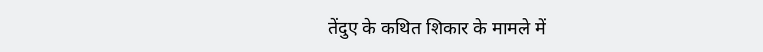तेंदुए के कथित शिकार के मामले में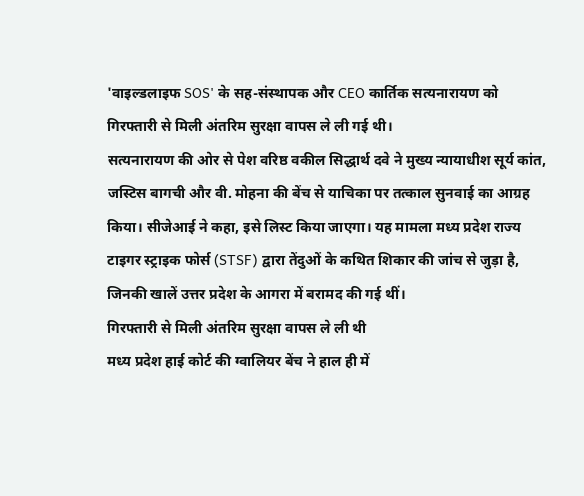'वाइल्डलाइफ SOS' के सह-संस्थापक और CEO कार्तिक सत्यनारायण को गिरफ्तारी से मिली अंतरिम सुरक्षा वापस ले ली गई थी।
सत्यनारायण की ओर से पेश वरिष्ठ वकील सिद्धार्थ दवे ने मुख्य न्यायाधीश सूर्य कांत, जस्टिस बागची और वी. मोहना की बेंच से याचिका पर तत्काल सुनवाई का आग्रह किया। सीजेआई ने कहा, इसे लिस्ट किया जाएगा। यह मामला मध्य प्रदेश राज्य टाइगर स्ट्राइक फोर्स (STSF) द्वारा तेंदुओं के कथित शिकार की जांच से जुड़ा है, जिनकी खालें उत्तर प्रदेश के आगरा में बरामद की गई थीं।
गिरफ्तारी से मिली अंतरिम सुरक्षा वापस ले ली थी
मध्य प्रदेश हाई कोर्ट की ग्वालियर बेंच ने हाल ही में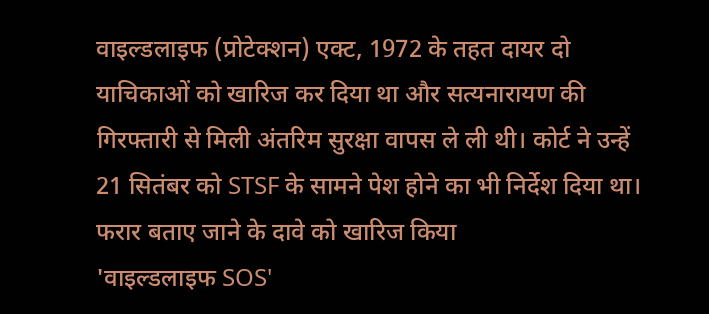वाइल्डलाइफ (प्रोटेक्शन) एक्ट, 1972 के तहत दायर दो याचिकाओं को खारिज कर दिया था और सत्यनारायण की गिरफ्तारी से मिली अंतरिम सुरक्षा वापस ले ली थी। कोर्ट ने उन्हें 21 सितंबर को STSF के सामने पेश होने का भी निर्देश दिया था।
फरार बताए जाने के दावे को खारिज किया
'वाइल्डलाइफ SOS'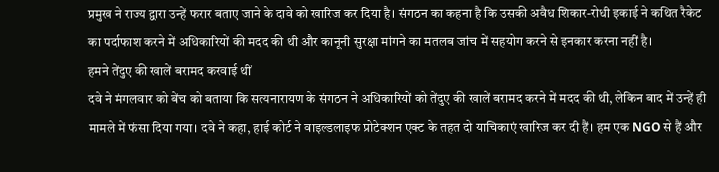प्रमुख ने राज्य द्वारा उन्हें फरार बताए जाने के दावे को खारिज कर दिया है। संगठन का कहना है कि उसकी अवैध शिकार-रोधी इकाई ने कथित रैकेट का पर्दाफाश करने में अधिकारियों की मदद की थी और कानूनी सुरक्षा मांगने का मतलब जांच में सहयोग करने से इनकार करना नहीं है।
हमने तेंदुए की खालें बरामद करवाई थीं
दवे ने मंगलवार को बेंच को बताया कि सत्यनारायण के संगठन ने अधिकारियों को तेंदुए की खालें बरामद करने में मदद की थी, लेकिन बाद में उन्हें ही मामले में फंसा दिया गया। दवे ने कहा, हाई कोर्ट ने वाइल्डलाइफ प्रोटेक्शन एक्ट के तहत दो याचिकाएं खारिज कर दी हैं। हम एक NGO से हैं और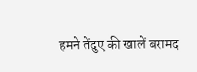हमने तेंदुए की खालें बरामद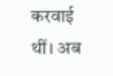करवाई थीं। अब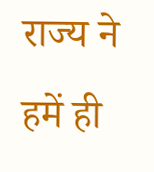राज्य ने हमें ही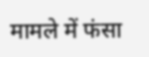मामले में फंसा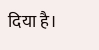दिया है।